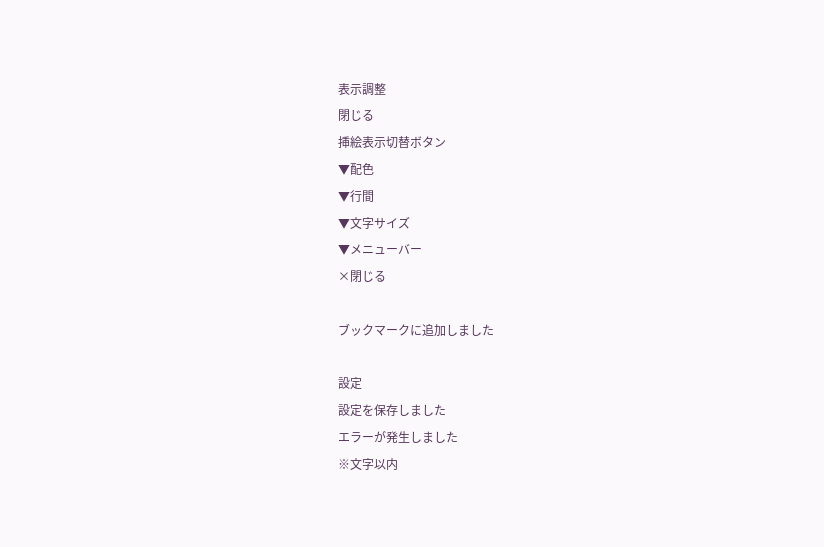表示調整
閉じる
挿絵表示切替ボタン
▼配色
▼行間
▼文字サイズ
▼メニューバー
×閉じる

ブックマークに追加しました

設定
設定を保存しました
エラーが発生しました
※文字以内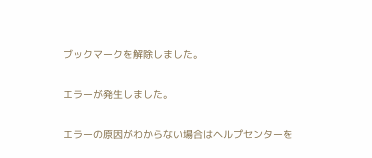ブックマークを解除しました。

エラーが発生しました。

エラーの原因がわからない場合はヘルプセンターを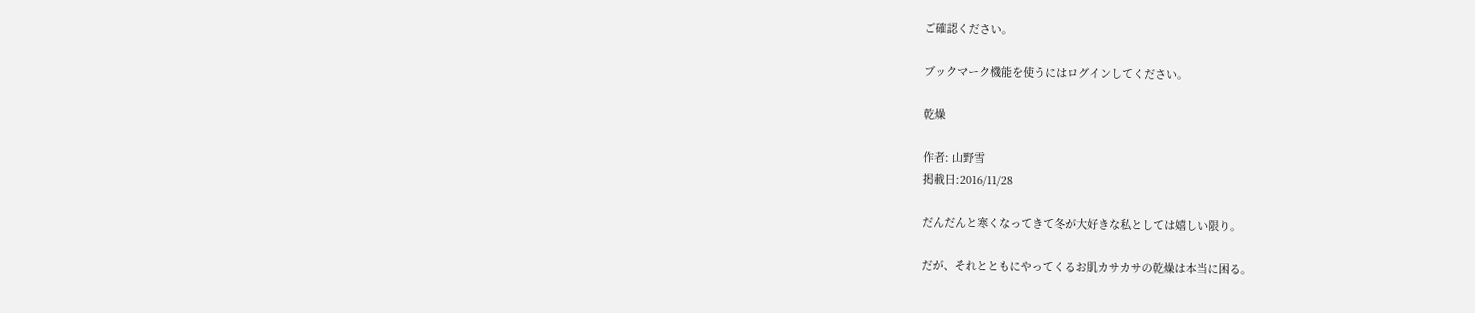ご確認ください。

ブックマーク機能を使うにはログインしてください。

乾燥

作者: 山野雪
掲載日:2016/11/28

だんだんと寒くなってきて冬が大好きな私としては嬉しい限り。

だが、それとともにやってくるお肌カサカサの乾燥は本当に困る。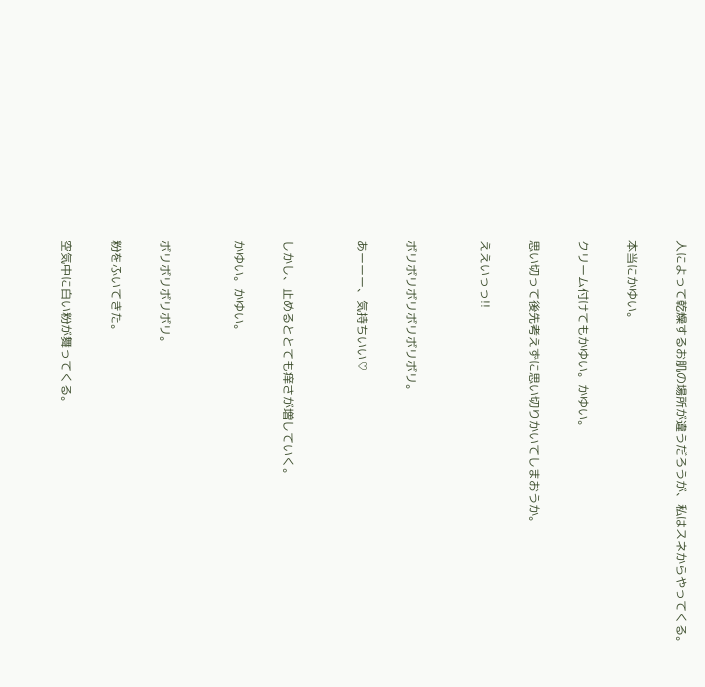人によって乾燥するお肌の場所が違うだろうが、私はスネからやってくる。

本当にかゆい。

クリーム付けてもかゆい。かゆい。

思い切って後先考えずに思い切りかいてしまおうか。

ええいっっ!!


ボリボリボリボリボリボリ。

あーーー、気持ちいい♡


しかし、止めるととても痒さが増していく。

かゆい。かゆい。


ボリボリボリボリ。

粉をふいてきた。

空気中に白い粉が舞ってくる。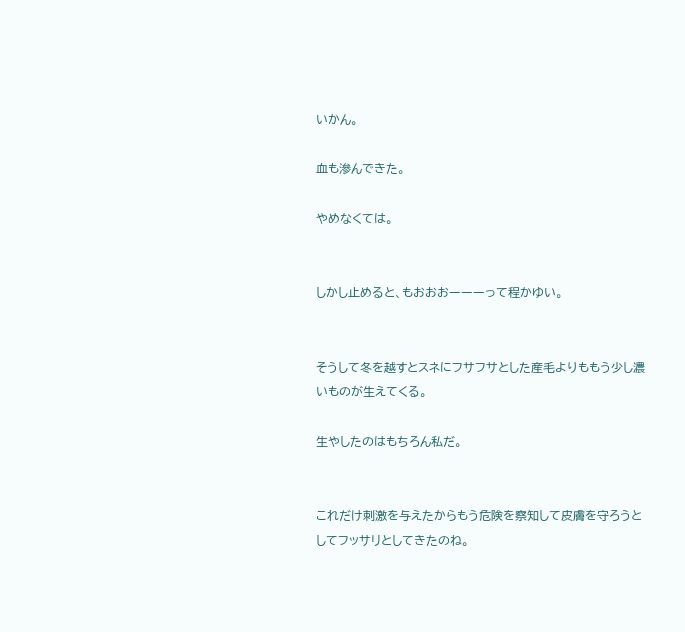いかん。

血も滲んできた。

やめなくては。


しかし止めると、もおおおーーーって程かゆい。


そうして冬を越すとスネにフサフサとした産毛よりももう少し濃いものが生えてくる。

生やしたのはもちろん私だ。


これだけ刺激を与えたからもう危険を察知して皮膚を守ろうとしてフッサリとしてきたのね。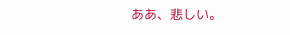ああ、悲しい。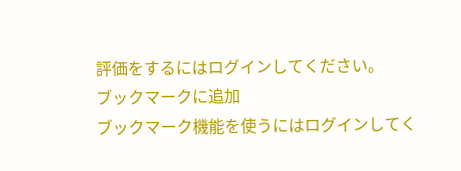評価をするにはログインしてください。
ブックマークに追加
ブックマーク機能を使うにはログインしてく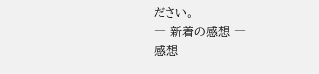ださい。
― 新着の感想 ―
感想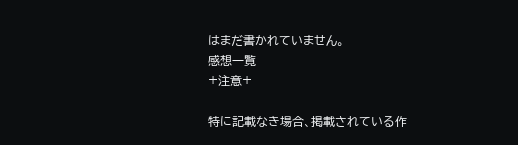はまだ書かれていません。
感想一覧
+注意+

特に記載なき場合、掲載されている作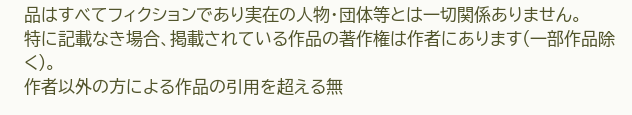品はすべてフィクションであり実在の人物・団体等とは一切関係ありません。
特に記載なき場合、掲載されている作品の著作権は作者にあります(一部作品除く)。
作者以外の方による作品の引用を超える無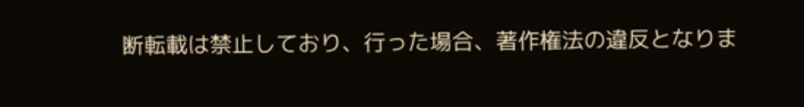断転載は禁止しており、行った場合、著作権法の違反となりま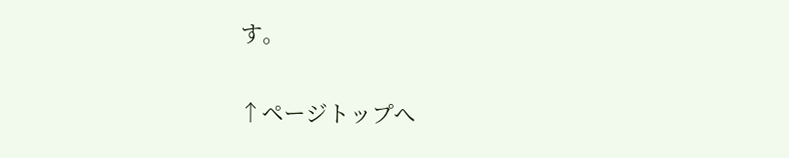す。

↑ページトップへ